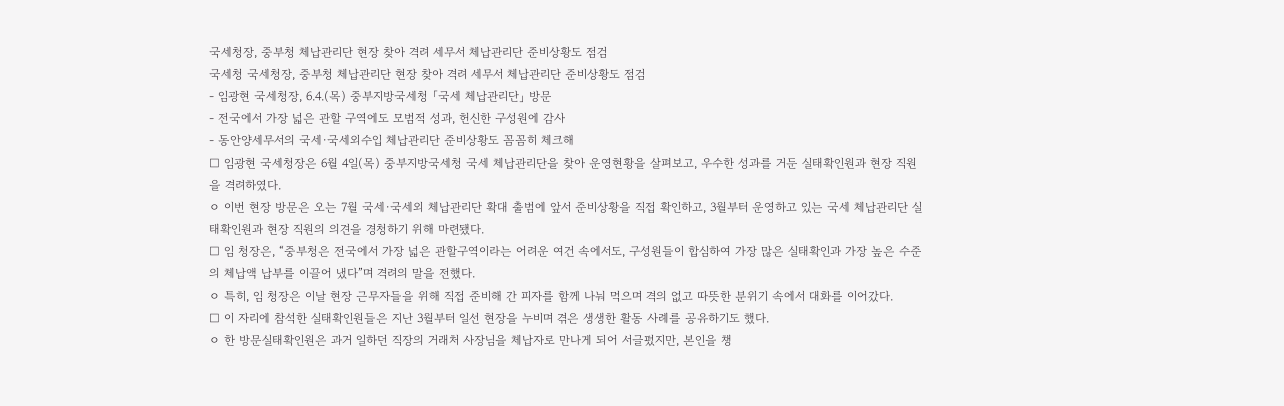국세청장, 중부청 체납관리단 현장 찾아 격려 세무서 체납관리단 준비상황도 점검
국세청 국세청장, 중부청 체납관리단 현장 찾아 격려 세무서 체납관리단 준비상황도 점검
- 임광현 국세청장, 6.4.(목) 중부지방국세청 「국세 체납관리단」 방문
- 전국에서 가장 넓은 관할 구역에도 모범적 성과, 헌신한 구성원에 감사
- 동안양세무서의 국세·국세외수입 체납관리단 준비상황도 꼼꼼히 체크해
□ 임광현 국세청장은 6월 4일(목) 중부지방국세청 국세 체납관리단을 찾아 운영현황을 살펴보고, 우수한 성과를 거둔 실태확인원과 현장 직원을 격려하였다.
ㅇ 이번 현장 방문은 오는 7월 국세·국세외 체납관리단 확대 출범에 앞서 준비상황을 직접 확인하고, 3월부터 운영하고 있는 국세 체납관리단 실태확인원과 현장 직원의 의견을 경청하기 위해 마련됐다.
□ 임 청장은, “중부청은 전국에서 가장 넓은 관할구역이라는 어려운 여건 속에서도, 구성원들이 합심하여 가장 많은 실태확인과 가장 높은 수준의 체납액 납부를 이끌어 냈다”며 격려의 말을 전했다.
ㅇ 특히, 임 청장은 이날 현장 근무자들을 위해 직접 준비해 간 피자를 함께 나눠 먹으며 격의 없고 따뜻한 분위기 속에서 대화를 이어갔다.
□ 이 자리에 참석한 실태확인원들은 지난 3월부터 일선 현장을 누비며 겪은 생생한 활동 사례를 공유하기도 했다.
ㅇ 한 방문실태확인원은 과거 일하던 직장의 거래처 사장님을 체납자로 만나게 되어 서글펐지만, 본인을 챙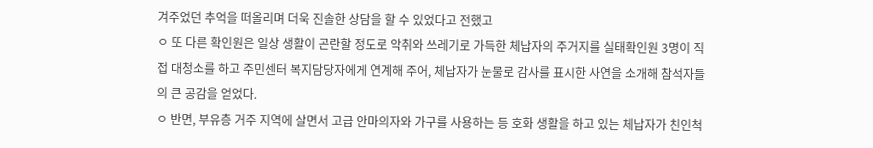겨주었던 추억을 떠올리며 더욱 진솔한 상담을 할 수 있었다고 전했고
ㅇ 또 다른 확인원은 일상 생활이 곤란할 정도로 악취와 쓰레기로 가득한 체납자의 주거지를 실태확인원 3명이 직접 대청소를 하고 주민센터 복지담당자에게 연계해 주어, 체납자가 눈물로 감사를 표시한 사연을 소개해 참석자들의 큰 공감을 얻었다.
ㅇ 반면, 부유층 거주 지역에 살면서 고급 안마의자와 가구를 사용하는 등 호화 생활을 하고 있는 체납자가 친인척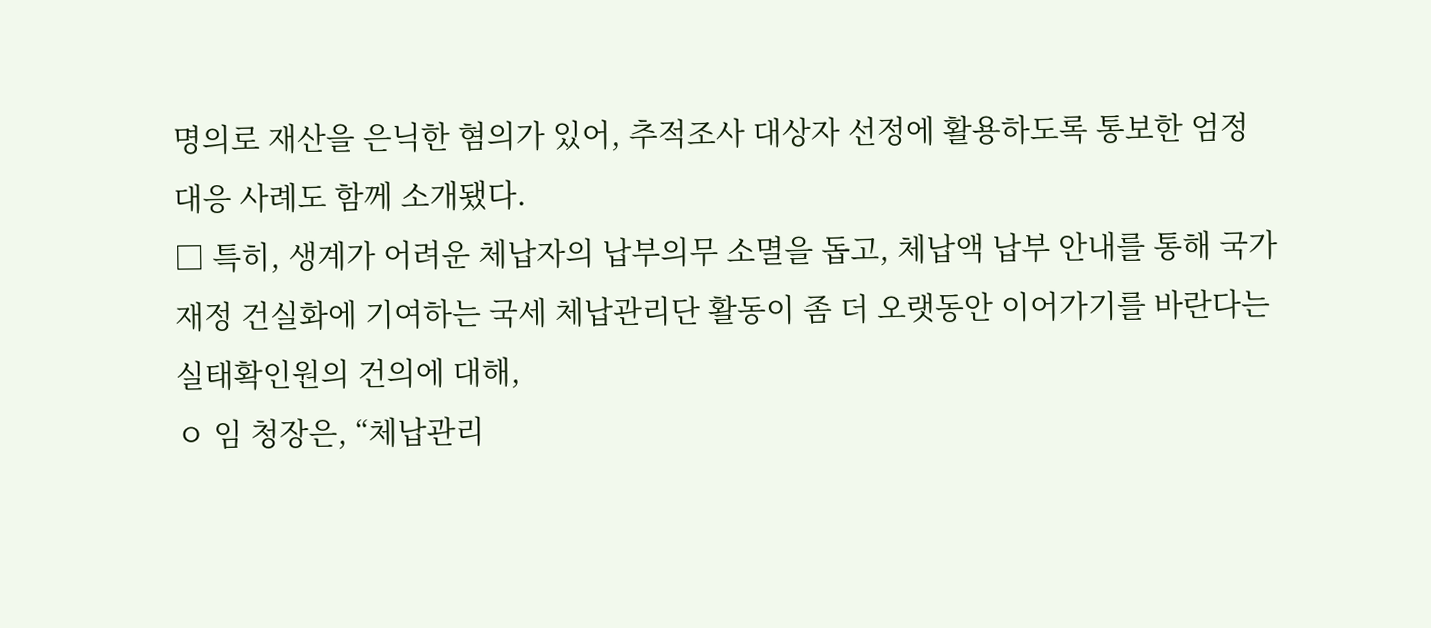명의로 재산을 은닉한 혐의가 있어, 추적조사 대상자 선정에 활용하도록 통보한 엄정 대응 사례도 함께 소개됐다.
□ 특히, 생계가 어려운 체납자의 납부의무 소멸을 돕고, 체납액 납부 안내를 통해 국가 재정 건실화에 기여하는 국세 체납관리단 활동이 좀 더 오랫동안 이어가기를 바란다는 실태확인원의 건의에 대해,
ㅇ 임 청장은, “체납관리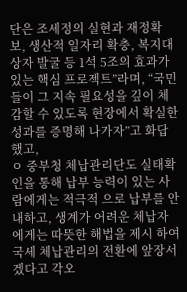단은 조세정의 실현과 재정확보, 생산적 일자리 확충, 복지대상자 발굴 등 1석 5조의 효과가 있는 핵심 프로젝트”라며, “국민들이 그 지속 필요성을 깊이 체감할 수 있도록 현장에서 확실한 성과를 증명해 나가자”고 화답했고,
ㅇ 중부청 체납관리단도 실태확인을 통해 납부 능력이 있는 사람에게는 적극적 으로 납부를 안내하고, 생계가 어려운 체납자에게는 따뜻한 해법을 제시 하여 국세 체납관리의 전환에 앞장서겠다고 각오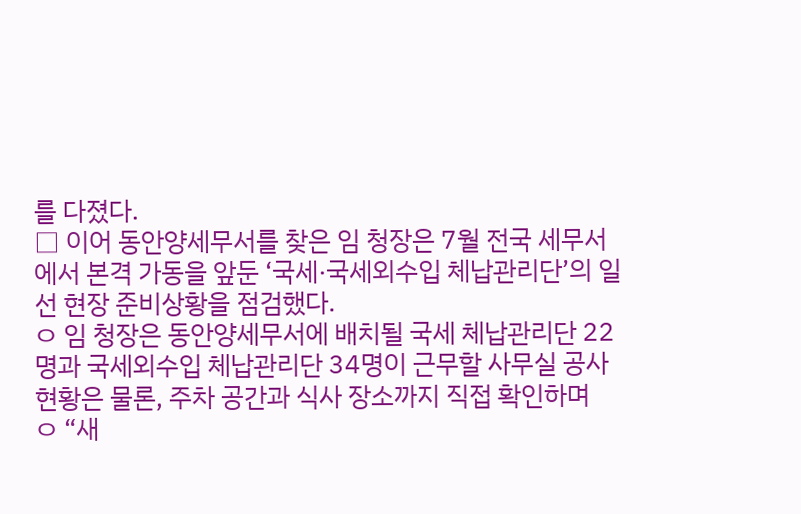를 다졌다.
□ 이어 동안양세무서를 찾은 임 청장은 7월 전국 세무서에서 본격 가동을 앞둔 ‘국세·국세외수입 체납관리단’의 일선 현장 준비상황을 점검했다.
ㅇ 임 청장은 동안양세무서에 배치될 국세 체납관리단 22명과 국세외수입 체납관리단 34명이 근무할 사무실 공사 현황은 물론, 주차 공간과 식사 장소까지 직접 확인하며
ㅇ “새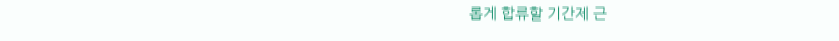롭게 합류할 기간제 근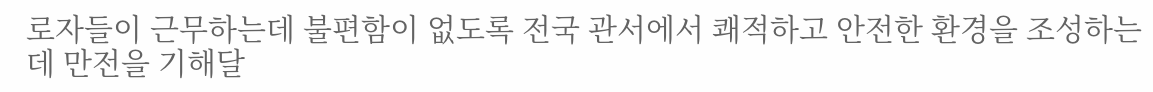로자들이 근무하는데 불편함이 없도록 전국 관서에서 쾌적하고 안전한 환경을 조성하는데 만전을 기해달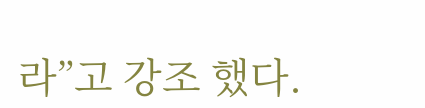라”고 강조 했다.